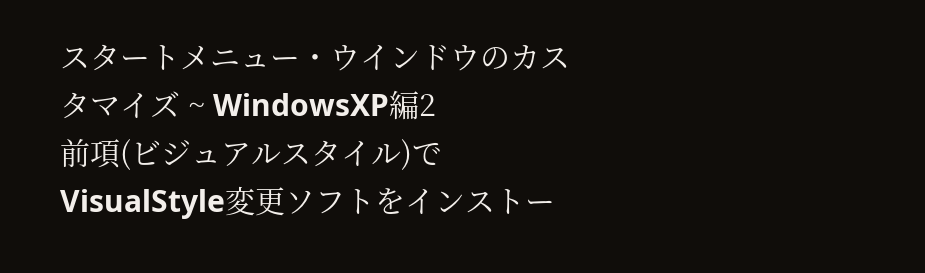スタートメニュー・ウインドウのカスタマイズ ~ WindowsXP編2
前項(ビジュアルスタイル)でVisualStyle変更ソフトをインストー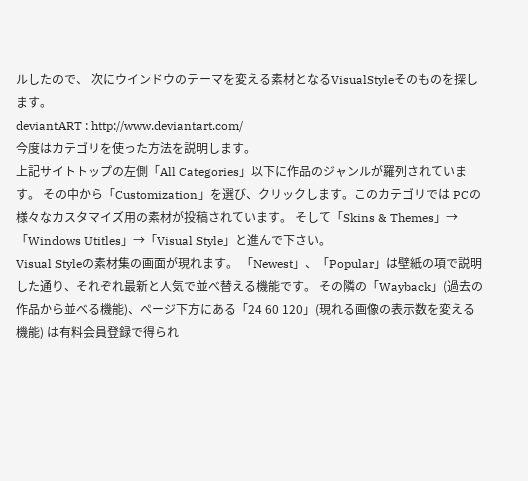ルしたので、 次にウインドウのテーマを変える素材となるVisualStyleそのものを探します。
deviantART : http://www.deviantart.com/
今度はカテゴリを使った方法を説明します。
上記サイトトップの左側「All Categories」以下に作品のジャンルが羅列されています。 その中から「Customization」を選び、クリックします。このカテゴリでは PCの様々なカスタマイズ用の素材が投稿されています。 そして「Skins & Themes」→「Windows Utitles」→「Visual Style」と進んで下さい。
Visual Styleの素材集の画面が現れます。 「Newest」、「Popular」は壁紙の項で説明した通り、それぞれ最新と人気で並べ替える機能です。 その隣の「Wayback」(過去の作品から並べる機能)、ページ下方にある「24 60 120」(現れる画像の表示数を変える機能) は有料会員登録で得られ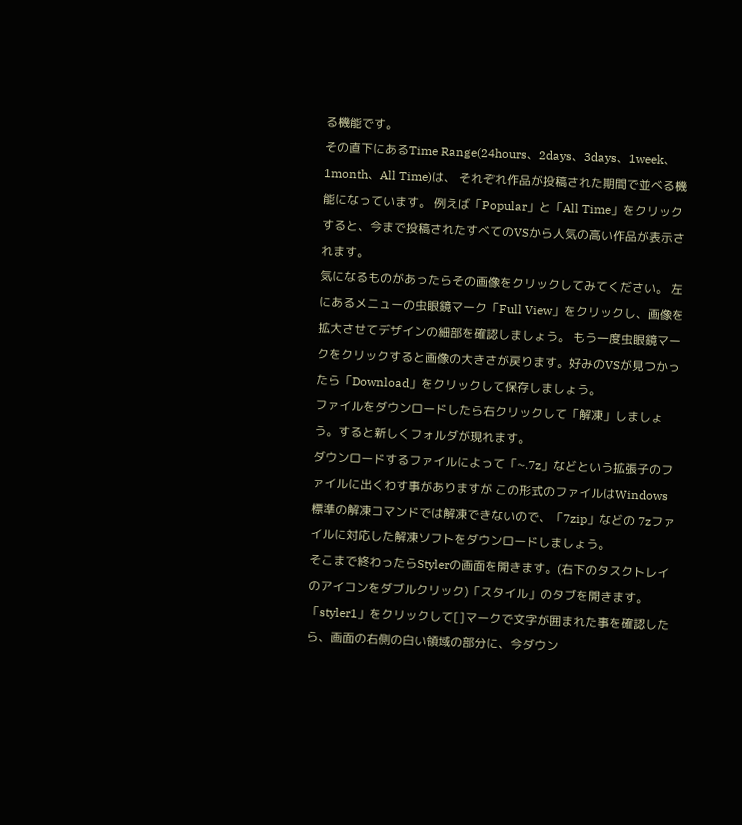る機能です。
その直下にあるTime Range(24hours、2days、3days、1week、1month、All Time)は、 それぞれ作品が投稿された期間で並べる機能になっています。 例えば「Popular」と「All Time」をクリックすると、今まで投稿されたすべてのVSから人気の高い作品が表示されます。
気になるものがあったらその画像をクリックしてみてください。 左にあるメニューの虫眼鏡マーク「Full View」をクリックし、画像を拡大させてデザインの細部を確認しましょう。 もう一度虫眼鏡マークをクリックすると画像の大きさが戻ります。好みのVSが見つかったら「Download」をクリックして保存しましょう。
ファイルをダウンロードしたら右クリックして「解凍」しましょう。すると新しくフォルダが現れます。
ダウンロードするファイルによって「~.7z」などという拡張子のファイルに出くわす事がありますが この形式のファイルはWindows標準の解凍コマンドでは解凍できないので、「7zip」などの 7zファイルに対応した解凍ソフトをダウンロードしましょう。
そこまで終わったらStylerの画面を開きます。(右下のタスクトレイのアイコンをダブルクリック)「スタイル」のタブを開きます。 「styler1」をクリックして[]マークで文字が囲まれた事を確認したら、画面の右側の白い領域の部分に、今ダウン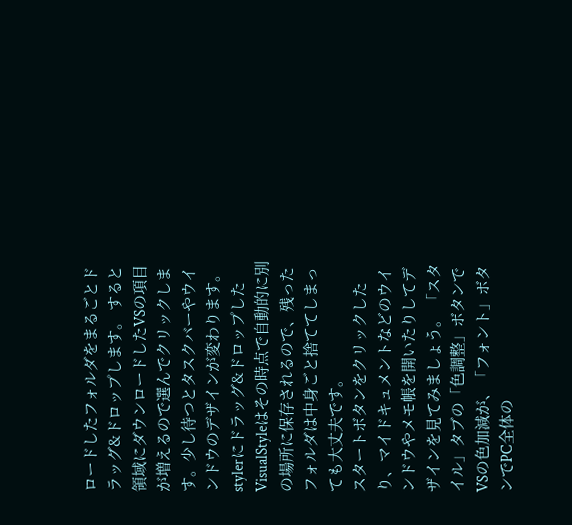ロードしたフォルダをまるごとドラッグ&ドロップします。 すると領域にダウンロードしたVSの項目が増えるので選んでクリックします。少し待つとタスクバーやウインドウのデザインが変わります。 stylerにドラッグ&ドロップしたVisualStyleはその時点で自動的に別の場所に保存されるので、残ったフォルダは中身ごと捨ててしまっても大丈夫です。
スタートボタンをクリックしたり、マイドキュメントなどのウインドウやメモ帳を開いたりしてデザインを見てみましょう。 「スタイル」タブの「色調整」ボタンでVSの色加減が、「フォント」ボタンでPC全体の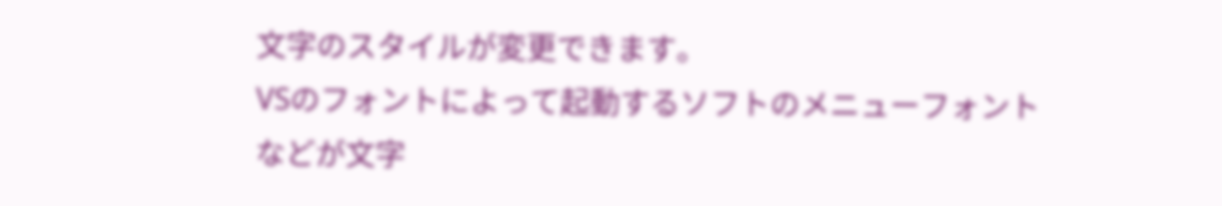文字のスタイルが変更できます。
VSのフォントによって起動するソフトのメニューフォントなどが文字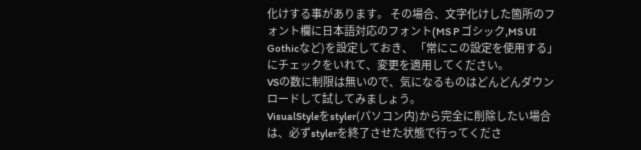化けする事があります。 その場合、文字化けした箇所のフォント欄に日本語対応のフォント(MS P ゴシック,MS UI Gothicなど)を設定しておき、 「常にこの設定を使用する」にチェックをいれて、変更を適用してください。
VSの数に制限は無いので、気になるものはどんどんダウンロードして試してみましょう。
VisualStyleをstyler(パソコン内)から完全に削除したい場合は、必ずstylerを終了させた状態で行ってくださ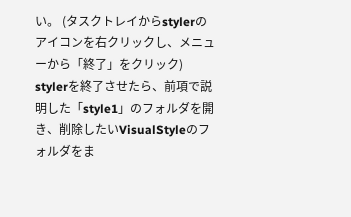い。 (タスクトレイからstylerのアイコンを右クリックし、メニューから「終了」をクリック) stylerを終了させたら、前項で説明した「style1」のフォルダを開き、削除したいVisualStyleのフォルダをま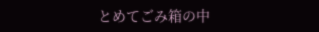とめてごみ箱の中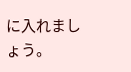に入れましょう。